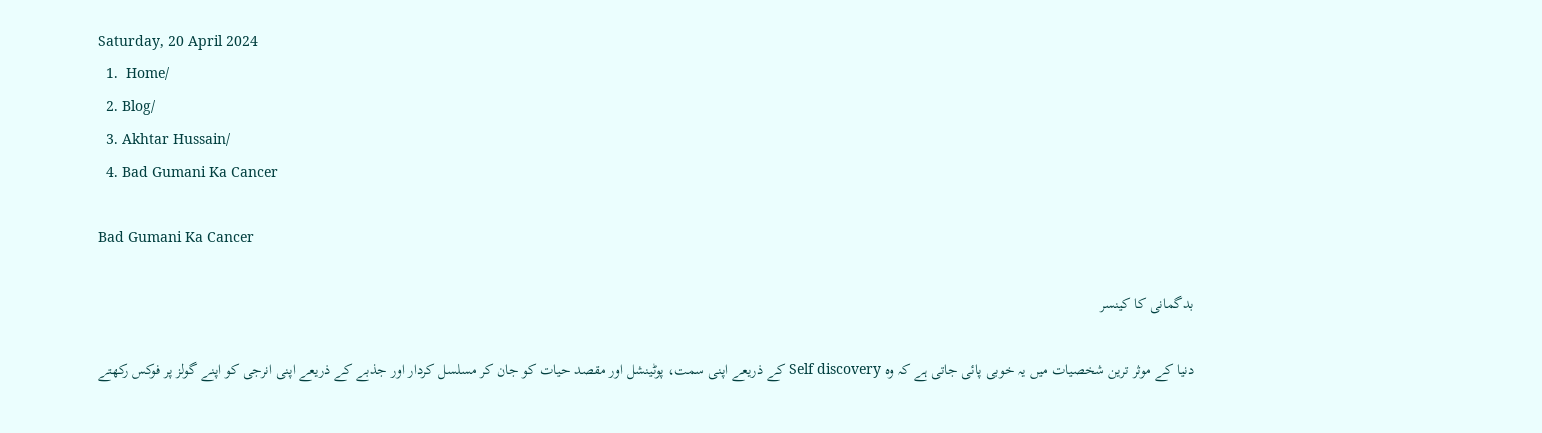Saturday, 20 April 2024
  1.  Home/
  2. Blog/
  3. Akhtar Hussain/
  4. Bad Gumani Ka Cancer

Bad Gumani Ka Cancer

بدگمانی کا کینسر

دنیا کے موثر ترین شخصیات میں یہ خوبی پائی جاتی ہے کہ وہ Self discovery کے ذریعے اپنی سمت، پوٹینشل اور مقصد حیات کو جان کر مسلسل کردار اور جذبے کے ذریعے اپنی انرجی کو اپنے گولز پر فوکس رکھتے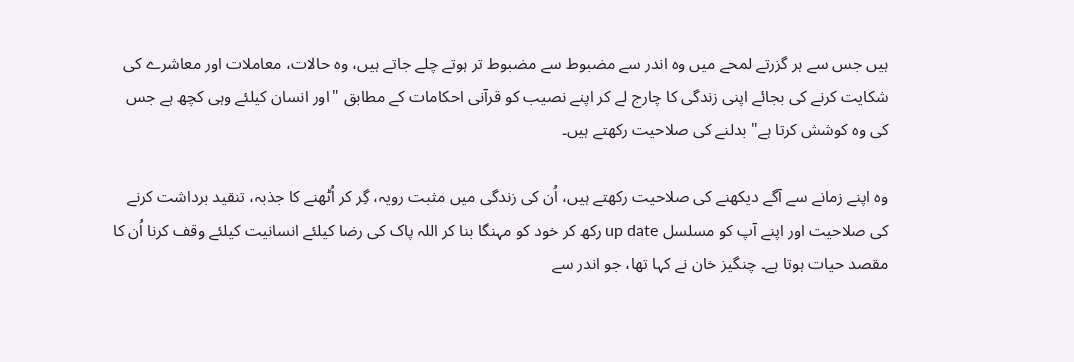ہیں جس سے ہر گزرتے لمحے میں وہ اندر سے مضبوط سے مضبوط تر ہوتے چلے جاتے ہیں، وہ حالات، معاملات اور معاشرے کی شکایت کرنے کی بجائے اپنی زندگی کا چارج لے کر اپنے نصیب کو قرآنی احکامات کے مطابق "اور انسان کیلئے وہی کچھ ہے جس کی وہ کوشش کرتا ہے" بدلنے کی صلاحیت رکھتے ہیں۔

وہ اپنے زمانے سے آگے دیکھنے کی صلاحیت رکھتے ہیں، اُن کی زندگی میں مثبت رویہ، گِر کر اُٹھنے کا جذبہ، تنقید برداشت کرنے کی صلاحیت اور اپنے آپ کو مسلسل up date رکھ کر خود کو مہنگا بنا کر اللہ پاک کی رضا کیلئے انسانیت کیلئے وقف کرنا اُن کا مقصد حیات ہوتا ہے۔ چنگیز خان نے کہا تھا، جو اندر سے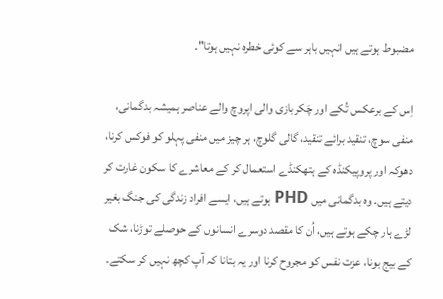مضبوط ہوتے ہیں انہیں باہر سے کوئی خطرہ نہیں ہوتا"۔

اِس کے برعکس تُکے اور چَکربازی والی اپروچ والے عناصر ہمیشہ بدگمانی، منفی سوچ، تنقید برائے تنقید، گالی گلوچ، ہر چیز میں منفی پہلو کو فوکس کرنا، دھوکہ اور پروپیکنڈہ کے ہتھکنڈے استعمال کر کے معاشرے کا سکون غارت کر دیتے ہیں۔ وہ بدگمانی میں PHD ہوتے ہیں، ایسے افراد زندگی کی جنگ بغیر لڑے ہار چکے ہوتے ہیں، اُن کا مقصد دوسرے انسانوں کے حوصلے توڑنا، شک کے بیج بونا، عزت نفس کو مجروح کرنا اور یہ بتانا کہ آپ کچھ نہیں کر سکتے۔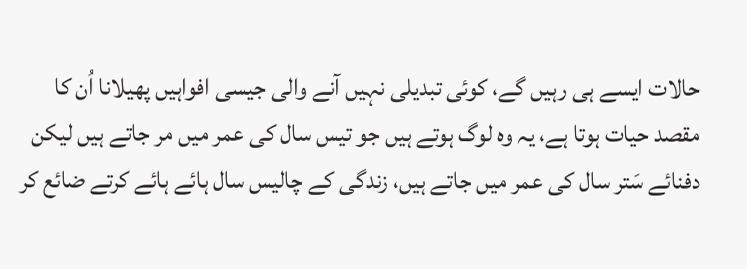حالات ایسے ہی رہیں گے، کوئی تبدیلی نہیں آنے والی جیسی افواہیں پھیلانا اُن کا مقصد حیات ہوتا ہے، یہ وہ لوگ ہوتے ہیں جو تیس سال کی عمر میں مر جاتے ہیں لیکن دفنائے سَتر سال کی عمر میں جاتے ہیں، زندگی کے چالیس سال ہائے ہائے کرتے ضائع کر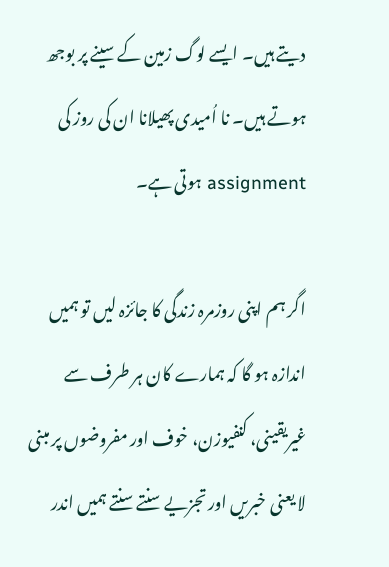دیتے ہیں۔ ایسے لوگ زمین کے سینے پر بوجھ ہوتے ہیں۔ نا اُمیدی پھیلانا ان کی روز کی assignment ہوتی ہے۔

اگر ہم اپنی روزمرہ زندگی کا جائزہ لیں تو ہمیں اندازہ ہو گا کہ ہمارے کان ہر طرف سے غیریقینی، کنفیوزن، خوف اور مفروضوں پر مبنی لا یعنی خبریں اور تجزیے سنتے سنتے ہمیں اندر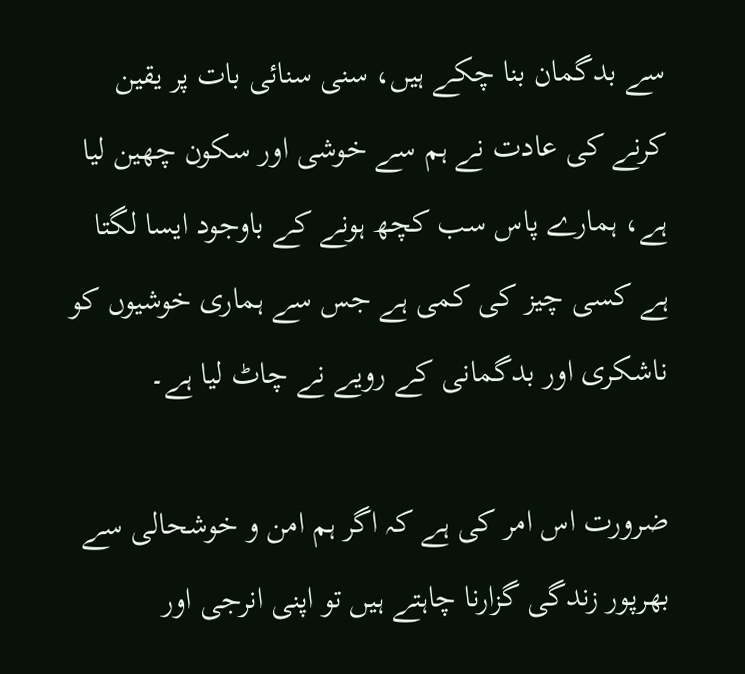سے بدگمان بنا چکے ہیں، سنی سنائی بات پر یقین کرنے کی عادت نے ہم سے خوشی اور سکون چھین لیا ہے، ہمارے پاس سب کچھ ہونے کے باوجود ایسا لگتا ہے کسی چیز کی کمی ہے جس سے ہماری خوشیوں کو ناشکری اور بدگمانی کے رویے نے چاٹ لیا ہے۔

ضرورت اس امر کی ہے کہ اگر ہم امن و خوشحالی سے بھرپور زندگی گزارنا چاہتے ہیں تو اپنی انرجی اور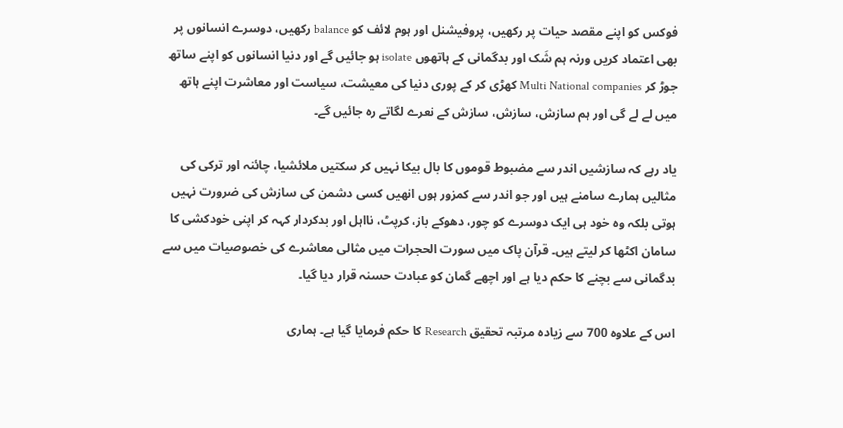فوکس کو اپنے مقصد حیات پر رکھیں، پروفیشنل اور ہوم لائف کو balance رکھیں، دوسرے انسانوں پر بھی اعتماد کریں ورنہ ہم شَک اور بدگمانی کے ہاتھوں isolate ہو جائیں گے اور دنیا انسانوں کو اپنے ساتھ جوڑ کر Multi National companies کھڑی کر کے پوری دنیا کی معیشت، سیاست اور معاشرت اپنے ہاتھ میں لے لے گی اور ہم سازش، سازش، سازش کے نعرے لگاتے رہ جائیں گے۔

یاد رہے کہ سازشیں اندر سے مضبوط قوموں کا بال بیکا نہیں کر سکتیں ملائشیا، چائنہ اور ترکی کی مثالیں ہمارے سامنے ہیں اور جو اندر سے کمزور ہوں انھیں کسی دشمن کی سازش کی ضرورت نہیں ہوتی بلکہ وہ خود ہی ایک دوسرے کو چور، دھوکے باز، کرپٹ، نااہل اور بدکردار کہہ کر اپنی خودکشی کا سامان اکٹھا کر لیتے ہیں۔ قرآن پاک میں سورت الحجرات میں مثالی معاشرے کی خصوصیات میں سے بدگمانی سے بچنے کا حکم دیا ہے اور اچھے گمان کو عبادت حسنہ قرار دیا گیا۔

اس کے علاوہ 700 سے زیادہ مرتبہ تحقیق Research کا حکم فرمایا گیا ہے۔ ہماری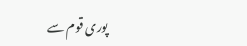پوری قوم سے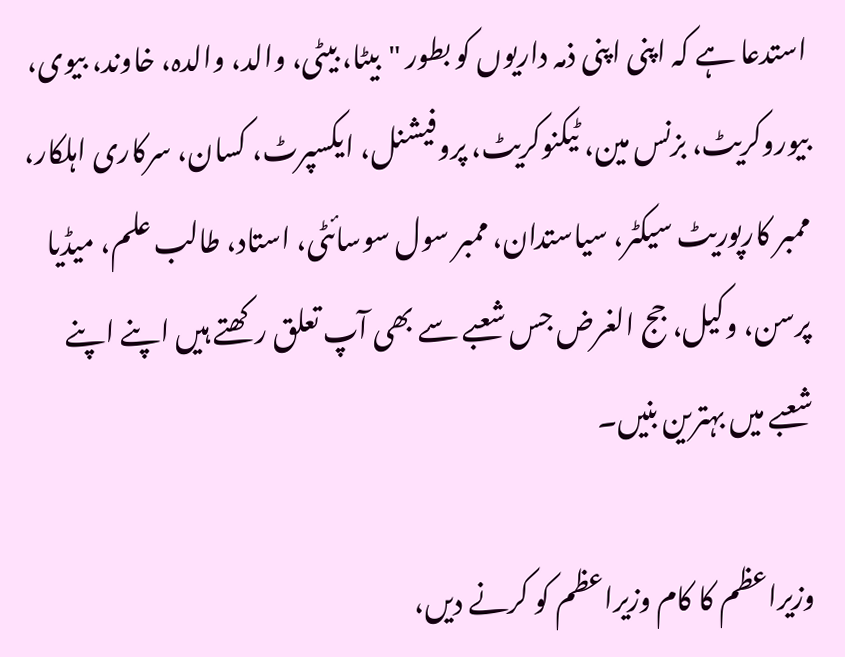استدعا ہے کہ اپنی اپنی ذمہ داریوں کو بطور "بیٹا، بیٹی، والد، والدہ، خاوند، بیوی، بیوروکریٹ، بزنس مین، ٹیکنوکریٹ، پروفیشنل، ایکسپرٹ، کسان، سرکاری اہلکار، ممبر کارپوریٹ سیکٹر، سیاستدان، ممبر سول سوسائٹی، استاد، طالب علم، میڈیا پرسن، وکیل، جج الغرض جس شعبے سے بھی آپ تعلق رکھتے ہیں اپنے اپنے شعبے میں بہترین بنیں۔

وزیراعظم کا کام وزیراعظم کو کرنے دیں،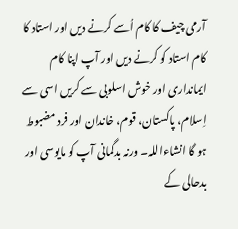آرمی چیف کا کام اُسے کرنے دیں اور استاد کا کام استاد کو کرنے دیں اور آپ اپنا کام ایمانداری اور خوش اسلوبی سے کریں اسی سے اِسلام، پاکستان، قوم، خاندان اور فرد مضبوط ہو گا انشاءاللہ۔ ورنہ بدگمانی آپ کو مایوسی اور بدحالی کے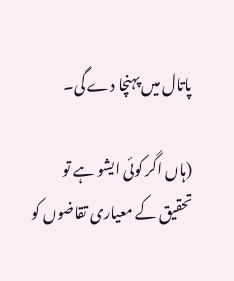پاتال میں پہنچا دے گی۔

(ہاں اگر کوئی ایشو ہے تو تحقیق کے معیاری تقاضوں کو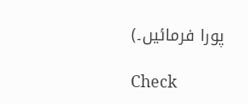پورا فرمائیں۔)

Check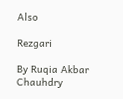Also

Rezgari

By Ruqia Akbar Chauhdry